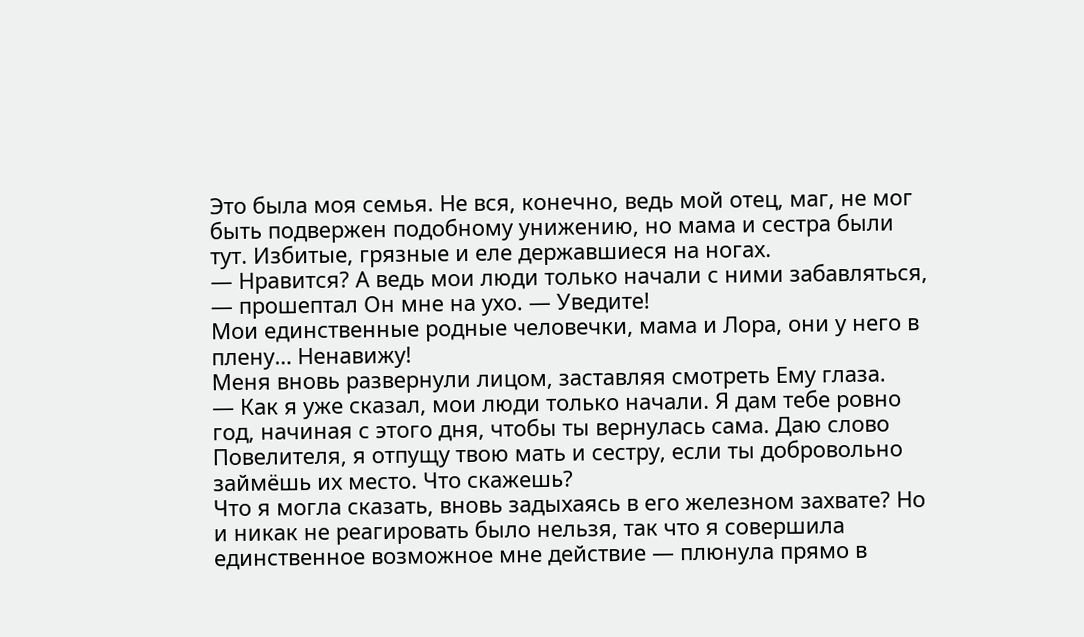Это была моя семья. Не вся, конечно, ведь мой отец, маг, не мог быть подвержен подобному унижению, но мама и сестра были тут. Избитые, грязные и еле державшиеся на ногах.
— Нравится? А ведь мои люди только начали с ними забавляться, — прошептал Он мне на ухо. — Уведите!
Мои единственные родные человечки, мама и Лора, они у него в плену… Ненавижу!
Меня вновь развернули лицом, заставляя смотреть Ему глаза.
— Как я уже сказал, мои люди только начали. Я дам тебе ровно год, начиная с этого дня, чтобы ты вернулась сама. Даю слово Повелителя, я отпущу твою мать и сестру, если ты добровольно займёшь их место. Что скажешь?
Что я могла сказать, вновь задыхаясь в его железном захвате? Но и никак не реагировать было нельзя, так что я совершила единственное возможное мне действие — плюнула прямо в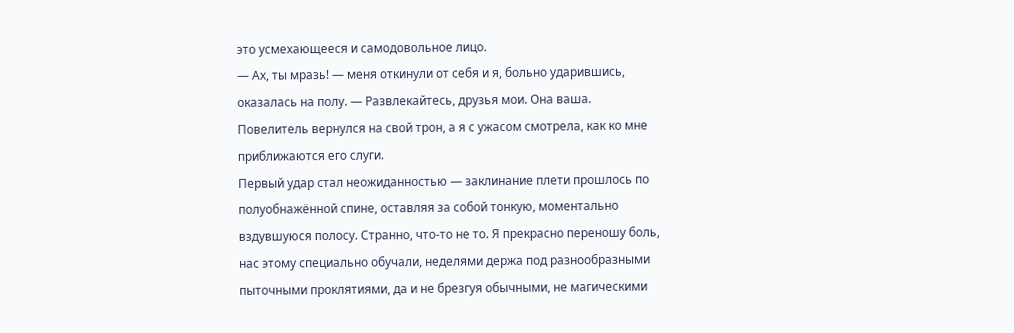это усмехающееся и самодовольное лицо.
— Ах, ты мразь! — меня откинули от себя и я, больно ударившись, оказалась на полу. — Развлекайтесь, друзья мои. Она ваша.
Повелитель вернулся на свой трон, а я с ужасом смотрела, как ко мне приближаются его слуги.
Первый удар стал неожиданностью — заклинание плети прошлось по полуобнажённой спине, оставляя за собой тонкую, моментально вздувшуюся полосу. Странно, что-то не то. Я прекрасно переношу боль, нас этому специально обучали, неделями держа под разнообразными пыточными проклятиями, да и не брезгуя обычными, не магическими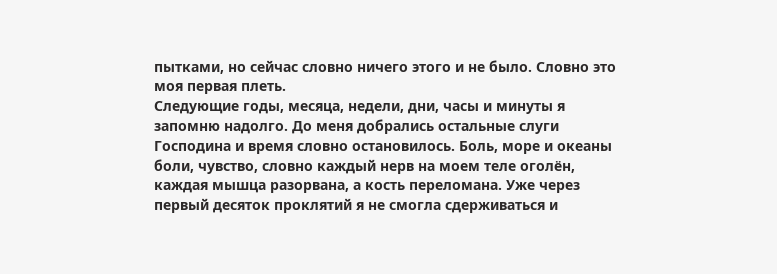пытками, но сейчас словно ничего этого и не было. Словно это моя первая плеть.
Следующие годы, месяца, недели, дни, часы и минуты я запомню надолго. До меня добрались остальные слуги Господина и время словно остановилось. Боль, море и океаны боли, чувство, словно каждый нерв на моем теле оголён, каждая мышца разорвана, а кость переломана. Уже через первый десяток проклятий я не смогла сдерживаться и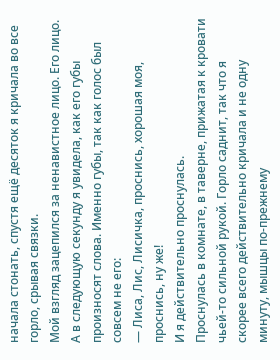начала стонать, спустя ещё десяток я кричала во все горло, срывая связки.
Мой взгляд зацепился за ненавистное лицо. Его лицо. А в следующую секунду я увидела, как его губы произносят слова. Именно губы, так как голос был совсем не его:
— Лиса, Лис, Лисичка, проснись, хорошая моя, проснись, ну же!
И я действительно проснулась.
Проснулась в комнате, в таверне, прижатая к кровати чьей-то сильной рукой. Горло саднит, так что я скорее всего действительно кричала и не одну минуту, мышцы по-прежнему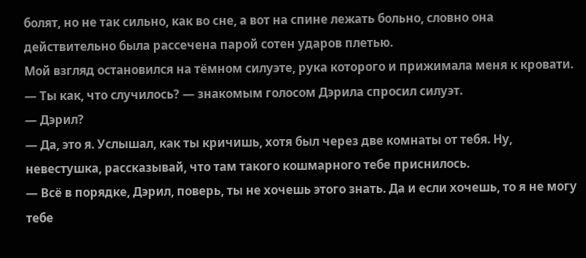болят, но не так сильно, как во сне, а вот на спине лежать больно, словно она действительно была рассечена парой сотен ударов плетью.
Мой взгляд остановился на тёмном силуэте, рука которого и прижимала меня к кровати.
— Ты как, что случилось? — знакомым голосом Дэрила спросил силуэт.
— Дэрил?
— Да, это я. Услышал, как ты кричишь, хотя был через две комнаты от тебя. Ну, невестушка, рассказывай, что там такого кошмарного тебе приснилось.
— Всё в порядке, Дэрил, поверь, ты не хочешь этого знать. Да и если хочешь, то я не могу тебе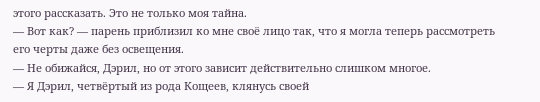этого рассказать. Это не только моя тайна.
— Вот как? — парень приблизил ко мне своё лицо так, что я могла теперь рассмотреть его черты даже без освещения.
— Не обижайся, Дэрил, но от этого зависит действительно слишком многое.
— Я Дэрил, четвёртый из рода Кощеев, клянусь своей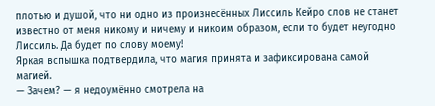плотью и душой, что ни одно из произнесённых Лиссиль Кейро слов не станет известно от меня никому и ничему и никоим образом, если то будет неугодно Лиссиль. Да будет по слову моему!
Яркая вспышка подтвердила, что магия принята и зафиксирована самой магией.
— Зачем? — я недоумённо смотрела на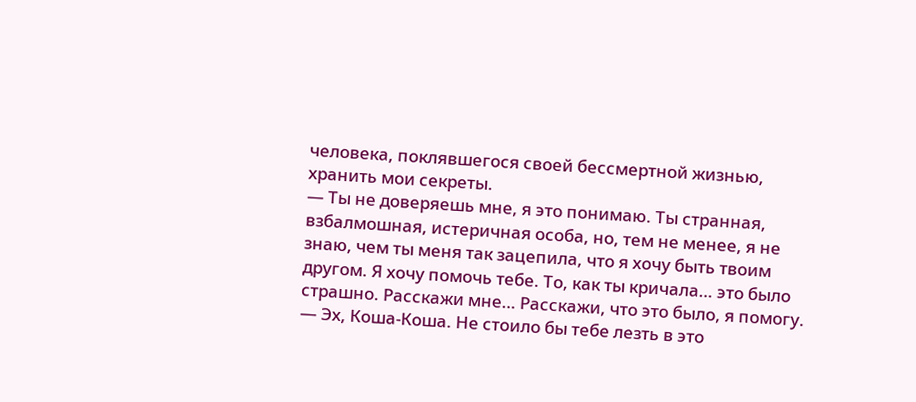человека, поклявшегося своей бессмертной жизнью, хранить мои секреты.
— Ты не доверяешь мне, я это понимаю. Ты странная, взбалмошная, истеричная особа, но, тем не менее, я не знаю, чем ты меня так зацепила, что я хочу быть твоим другом. Я хочу помочь тебе. То, как ты кричала… это было страшно. Расскажи мне… Расскажи, что это было, я помогу.
— Эх, Коша-Коша. Не стоило бы тебе лезть в это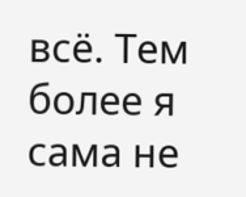всё. Тем более я сама не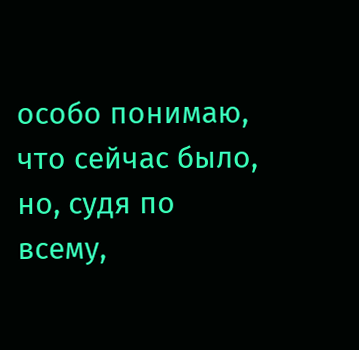особо понимаю, что сейчас было, но, судя по всему,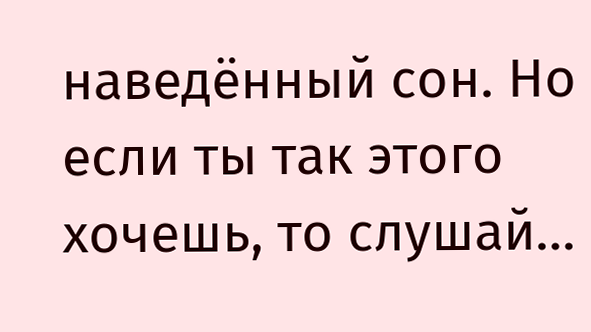наведённый сон. Но если ты так этого хочешь, то слушай…